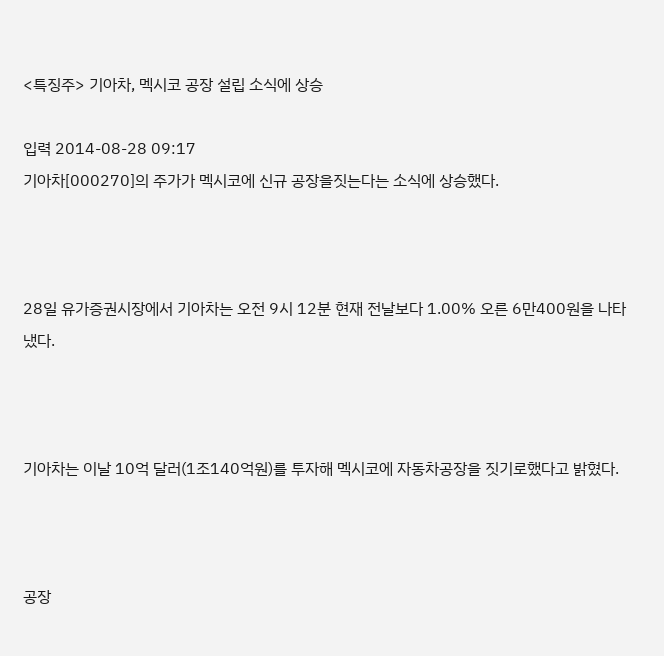<특징주> 기아차, 멕시코 공장 설립 소식에 상승

입력 2014-08-28 09:17
기아차[000270]의 주가가 멕시코에 신규 공장을짓는다는 소식에 상승했다.



28일 유가증권시장에서 기아차는 오전 9시 12분 현재 전날보다 1.00% 오른 6만400원을 나타냈다.



기아차는 이날 10억 달러(1조140억원)를 투자해 멕시코에 자동차공장을 짓기로했다고 밝혔다.



공장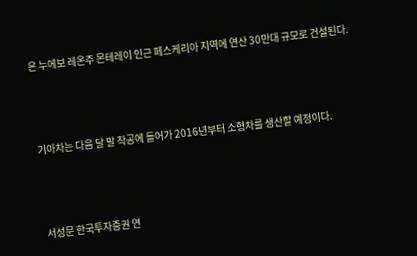은 누에보 레온주 몬테레이 인근 페스케리아 지역에 연산 30만대 규모로 건설된다.



기아차는 다음 달 말 착공에 들어가 2016년부터 소형차를 생산할 예정이다.



서성문 한국투자증권 연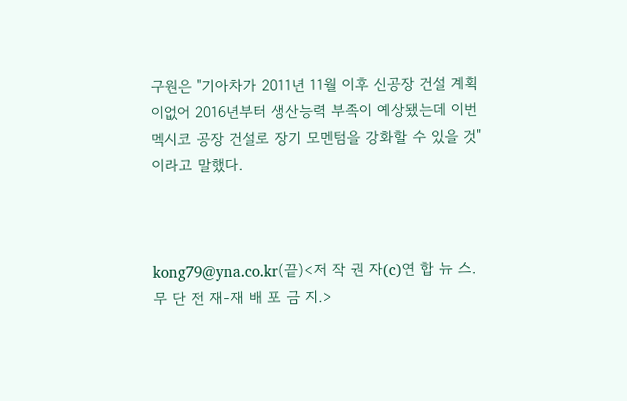구원은 "기아차가 2011년 11월 이후 신공장 건설 계획이없어 2016년부터 생산능력 부족이 예상됐는데 이번 멕시코 공장 건설로 장기 모멘텀을 강화할 수 있을 것"이라고 말했다.



kong79@yna.co.kr(끝)<저 작 권 자(c)연 합 뉴 스. 무 단 전 재-재 배 포 금 지.>